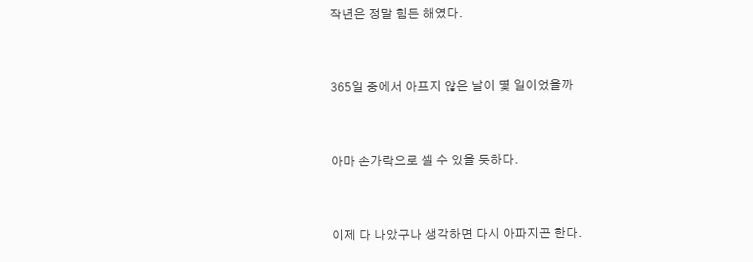작년은 정말 힘든 해였다.


365일 중에서 아프지 않은 날이 몇 일이었을까


아마 손가락으로 셀 수 있을 듯하다.


이제 다 나았구나 생각하면 다시 아파지곤 한다.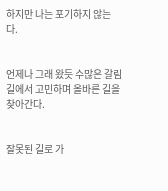하지만 나는 포기하지 않는다.


언제나 그래 왔듯 수많은 갈림길에서 고민하며 올바른 길을 찾아간다.


잘못된 길로 가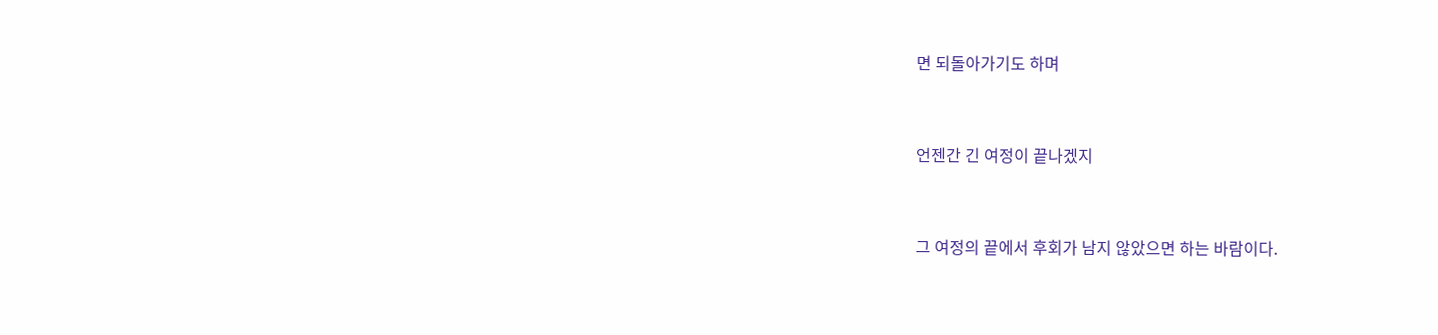면 되돌아가기도 하며


언젠간 긴 여정이 끝나겠지


그 여정의 끝에서 후회가 남지 않았으면 하는 바람이다.